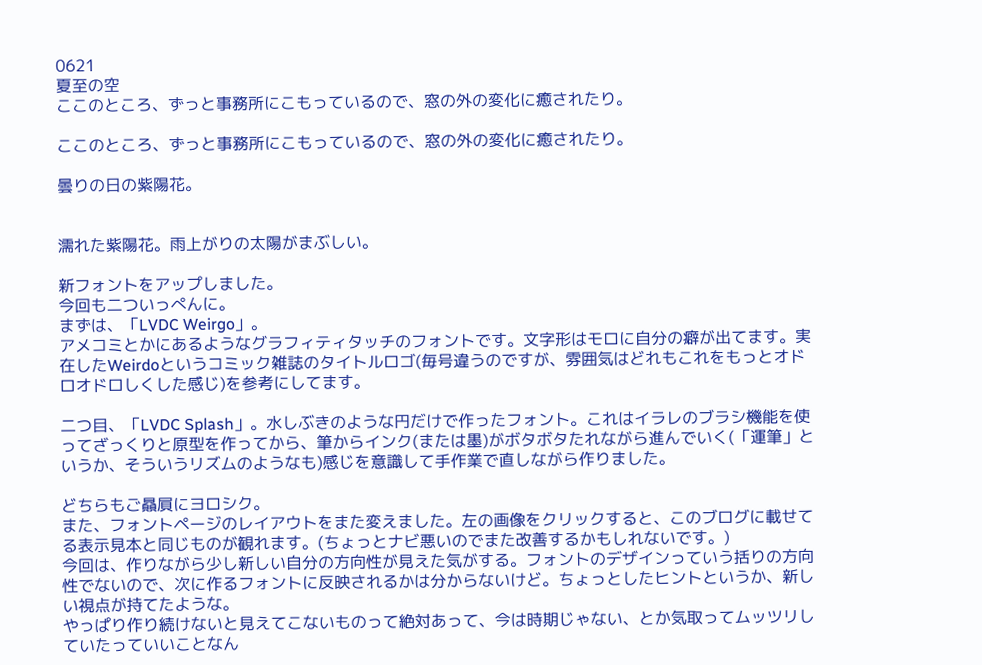0621
夏至の空
ここのところ、ずっと事務所にこもっているので、窓の外の変化に癒されたり。

ここのところ、ずっと事務所にこもっているので、窓の外の変化に癒されたり。

曇りの日の紫陽花。


濡れた紫陽花。雨上がりの太陽がまぶしい。

新フォントをアップしました。
今回も二ついっぺんに。
まずは、「LVDC Weirgo」。
アメコミとかにあるようなグラフィティタッチのフォントです。文字形はモロに自分の癖が出てます。実在したWeirdoというコミック雑誌のタイトルロゴ(毎号違うのですが、雰囲気はどれもこれをもっとオドロオドロしくした感じ)を参考にしてます。

二つ目、「LVDC Splash」。水しぶきのような円だけで作ったフォント。これはイラレのブラシ機能を使ってざっくりと原型を作ってから、筆からインク(または墨)がボタボタたれながら進んでいく(「運筆」というか、そういうリズムのようなも)感じを意識して手作業で直しながら作りました。

どちらもご贔屓にヨロシク。
また、フォントページのレイアウトをまた変えました。左の画像をクリックすると、このブログに載せてる表示見本と同じものが観れます。(ちょっとナビ悪いのでまた改善するかもしれないです。)
今回は、作りながら少し新しい自分の方向性が見えた気がする。フォントのデザインっていう括りの方向性でないので、次に作るフォントに反映されるかは分からないけど。ちょっとしたヒントというか、新しい視点が持てたような。
やっぱり作り続けないと見えてこないものって絶対あって、今は時期じゃない、とか気取ってムッツリしていたっていいことなん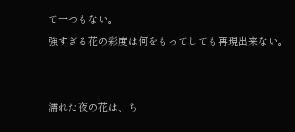て一つもない。
強すぎる花の彩度は何をもってしても再現出来ない。


濡れた夜の花は、ち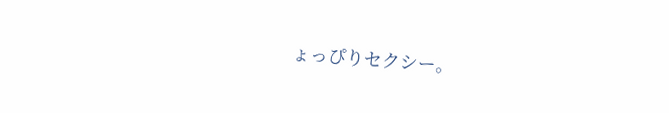ょっぴりセクシー。